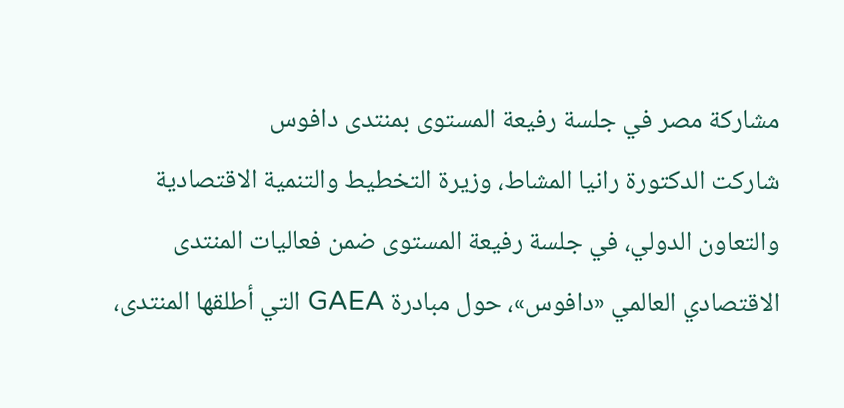مشاركة مصر في جلسة رفيعة المستوى بمنتدى دافوس
شاركت الدكتورة رانيا المشاط، وزيرة التخطيط والتنمية الاقتصادية والتعاون الدولي، في جلسة رفيعة المستوى ضمن فعاليات المنتدى الاقتصادي العالمي «دافوس»، حول مبادرة GAEA التي أطلقها المنتدى،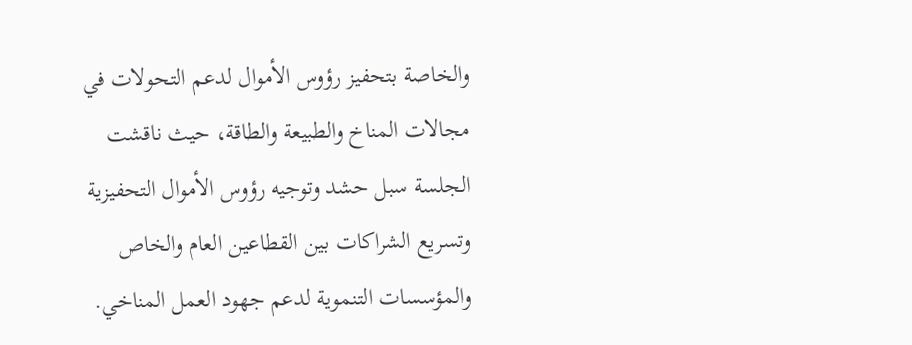والخاصة بتحفيز رؤوس الأموال لدعم التحولات في مجالات المناخ والطبيعة والطاقة، حيث ناقشت الجلسة سبل حشد وتوجيه رؤوس الأموال التحفيزية وتسريع الشراكات بين القطاعين العام والخاص والمؤسسات التنموية لدعم جهود العمل المناخي.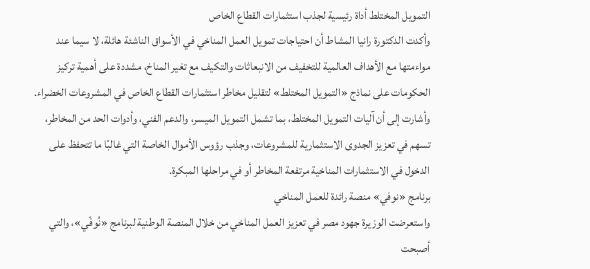التمويل المختلط أداة رئيسية لجذب استثمارات القطاع الخاص
وأكدت الدكتورة رانيا المشاط أن احتياجات تمويل العمل المناخي في الأسواق الناشئة هائلة، لا سيما عند مواءمتها مع الأهداف العالمية للتخفيف من الانبعاثات والتكيف مع تغير المناخ، مشددة على أهمية تركيز الحكومات على نماذج «التمويل المختلط» لتقليل مخاطر استثمارات القطاع الخاص في المشروعات الخضراء.
وأشارت إلى أن آليات التمويل المختلط، بما تشمل التمويل الميسر، والدعم الفني، وأدوات الحد من المخاطر، تسهم في تعزيز الجدوى الاستثمارية للمشروعات، وجذب رؤوس الأموال الخاصة التي غالبًا ما تتحفظ على الدخول في الاستثمارات المناخية مرتفعة المخاطر أو في مراحلها المبكرة.
برنامج «نوفي» منصة رائدة للعمل المناخي
واستعرضت الوزيرة جهود مصر في تعزيز العمل المناخي من خلال المنصة الوطنية لبرنامج «نُوفّي»، والتي أصبحت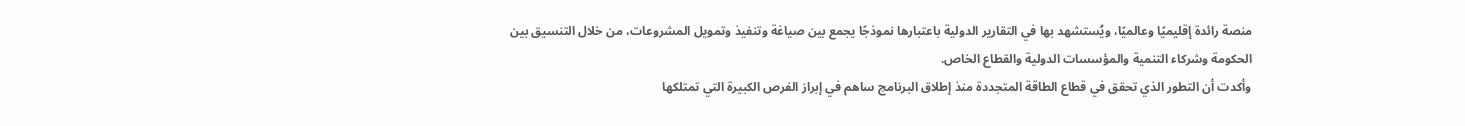منصة رائدة إقليميًا وعالميًا، ويُستشهد بها في التقارير الدولية باعتبارها نموذجًا يجمع بين صياغة وتنفيذ وتمويل المشروعات، من خلال التنسيق بين الحكومة وشركاء التنمية والمؤسسات الدولية والقطاع الخاص.
وأكدت أن التطور الذي تحقق في قطاع الطاقة المتجددة منذ إطلاق البرنامج ساهم في إبراز الفرص الكبيرة التي تمتلكها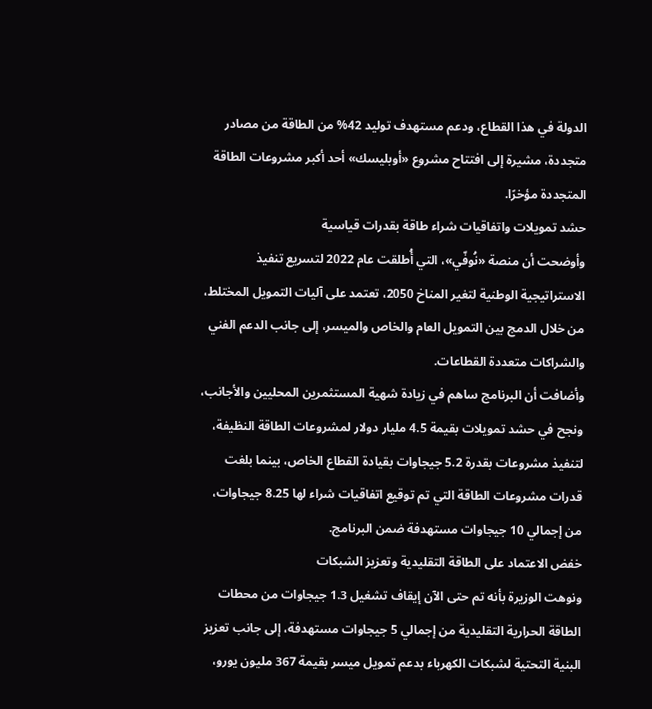الدولة في هذا القطاع، ودعم مستهدف توليد 42% من الطاقة من مصادر متجددة، مشيرة إلى افتتاح مشروع «أوبليسك» أحد أكبر مشروعات الطاقة المتجددة مؤخرًا.
حشد تمويلات واتفاقيات شراء طاقة بقدرات قياسية
وأوضحت أن منصة «نُوفّي»، التي أُطلقت عام 2022 لتسريع تنفيذ الاستراتيجية الوطنية لتغير المناخ 2050، تعتمد على آليات التمويل المختلط، من خلال الدمج بين التمويل العام والخاص والميسر، إلى جانب الدعم الفني والشراكات متعددة القطاعات.
وأضافت أن البرنامج ساهم في زيادة شهية المستثمرين المحليين والأجانب، ونجح في حشد تمويلات بقيمة 4.5 مليار دولار لمشروعات الطاقة النظيفة، لتنفيذ مشروعات بقدرة 5.2 جيجاوات بقيادة القطاع الخاص، بينما بلغت قدرات مشروعات الطاقة التي تم توقيع اتفاقيات شراء لها 8.25 جيجاوات، من إجمالي 10 جيجاوات مستهدفة ضمن البرنامج.
خفض الاعتماد على الطاقة التقليدية وتعزيز الشبكات
ونوهت الوزيرة بأنه تم حتى الآن إيقاف تشغيل 1.3 جيجاوات من محطات الطاقة الحرارية التقليدية من إجمالي 5 جيجاوات مستهدفة، إلى جانب تعزيز البنية التحتية لشبكات الكهرباء بدعم تمويل ميسر بقيمة 367 مليون يورو،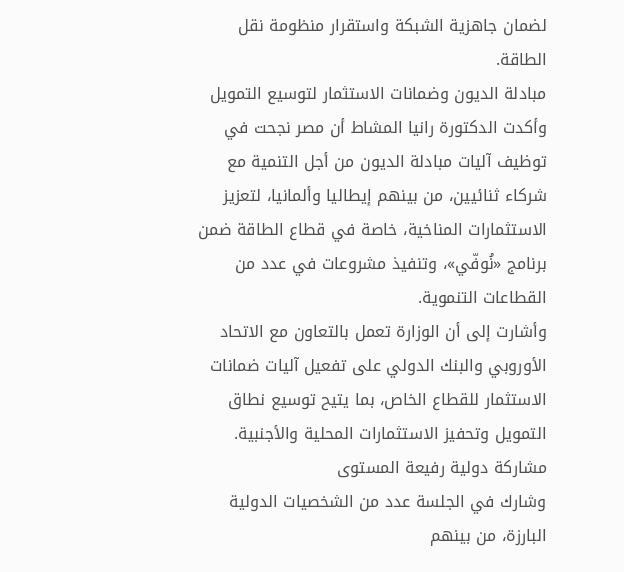لضمان جاهزية الشبكة واستقرار منظومة نقل الطاقة.
مبادلة الديون وضمانات الاستثمار لتوسيع التمويل
وأكدت الدكتورة رانيا المشاط أن مصر نجحت في توظيف آليات مبادلة الديون من أجل التنمية مع شركاء ثنائيين، من بينهم إيطاليا وألمانيا، لتعزيز الاستثمارات المناخية، خاصة في قطاع الطاقة ضمن برنامج «نُوفّي»، وتنفيذ مشروعات في عدد من القطاعات التنموية.
وأشارت إلى أن الوزارة تعمل بالتعاون مع الاتحاد الأوروبي والبنك الدولي على تفعيل آليات ضمانات الاستثمار للقطاع الخاص، بما يتيح توسيع نطاق التمويل وتحفيز الاستثمارات المحلية والأجنبية.
مشاركة دولية رفيعة المستوى
وشارك في الجلسة عدد من الشخصيات الدولية البارزة، من بينهم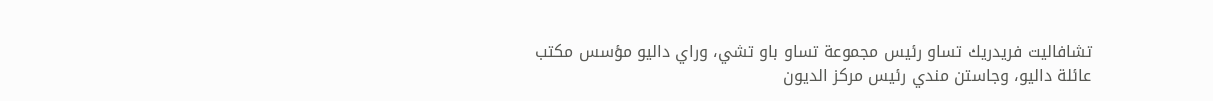تشافاليت فريدريك تساو رئيس مجموعة تساو باو تشي، وراي داليو مؤسس مكتب عائلة داليو، وجاستن مندي رئيس مركز الديون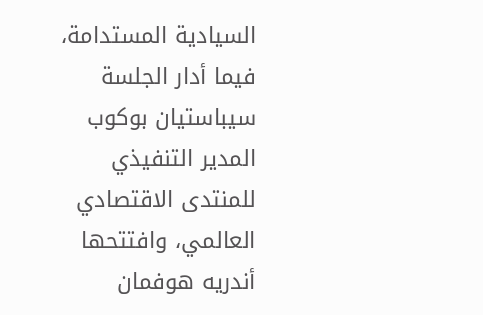السيادية المستدامة، فيما أدار الجلسة سيباستيان بوكوب المدير التنفيذي للمنتدى الاقتصادي العالمي، وافتتحها أندريه هوفمان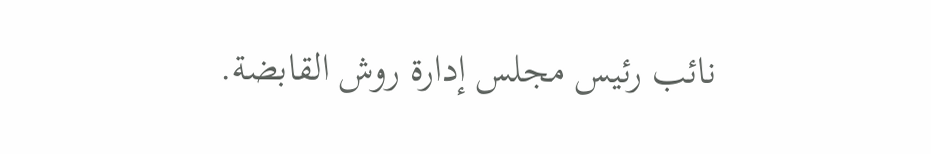نائب رئيس مجلس إدارة روش القابضة.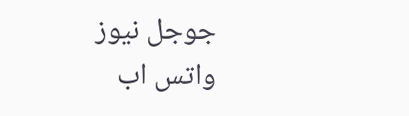جوجل نيوز
واتس اب